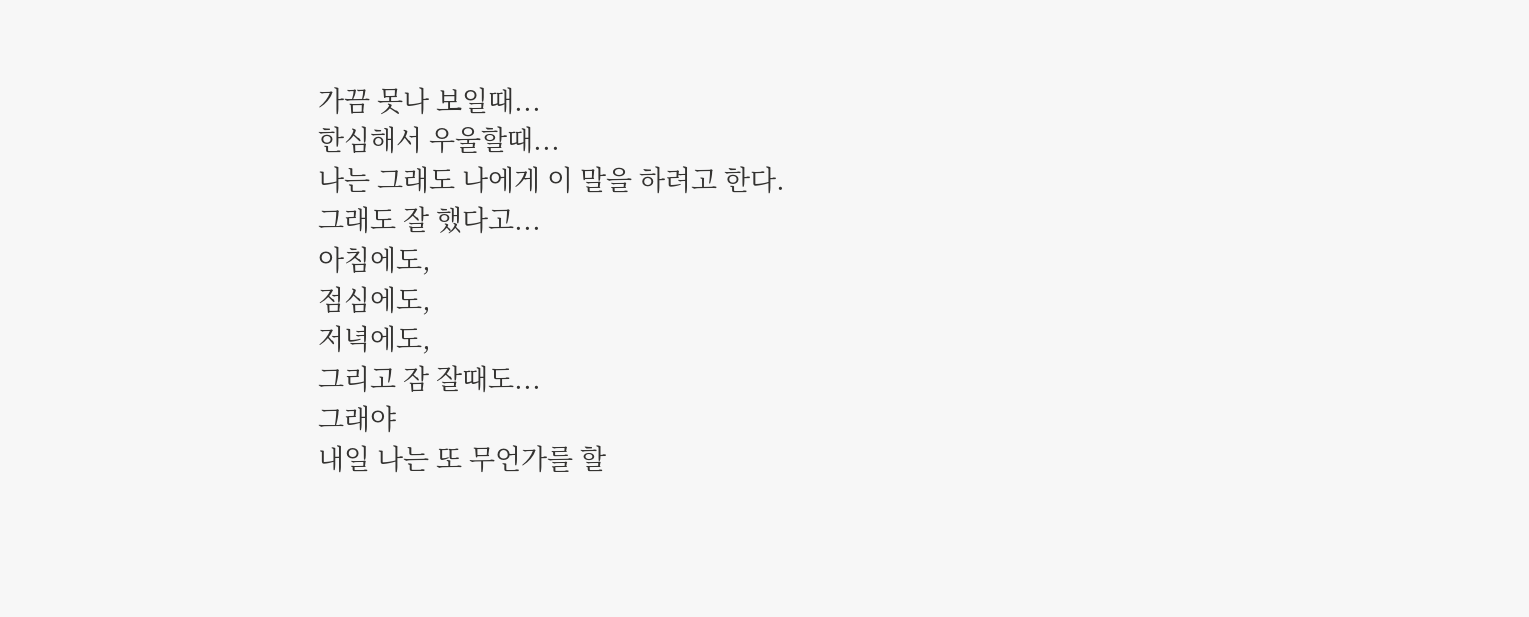가끔 못나 보일때...
한심해서 우울할때...
나는 그래도 나에게 이 말을 하려고 한다.
그래도 잘 했다고...
아침에도,
점심에도,
저녁에도,
그리고 잠 잘때도...
그래야
내일 나는 또 무언가를 할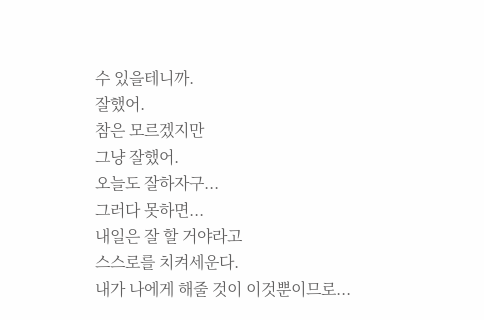수 있을테니까.
잘했어.
참은 모르겠지만
그냥 잘했어.
오늘도 잘하자구...
그러다 못하면...
내일은 잘 할 거야라고
스스로를 치켜세운다.
내가 나에게 해줄 것이 이것뿐이므로...